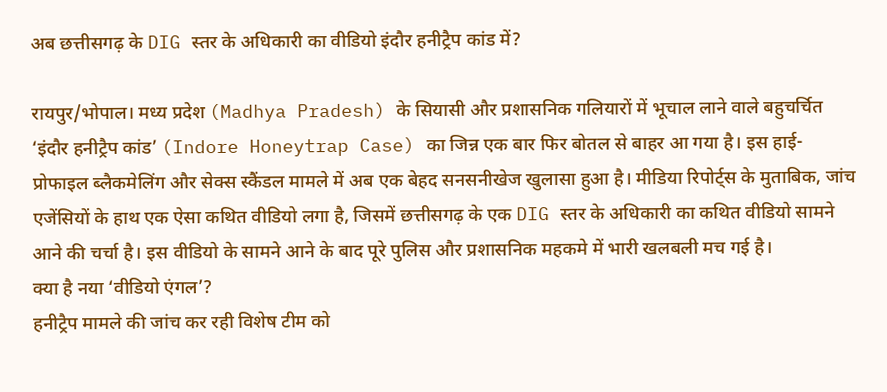अब छत्तीसगढ़ के DIG स्तर के अधिकारी का वीडियो इंदौर हनीट्रैप कांड में?

रायपुर/भोपाल। मध्य प्रदेश (Madhya Pradesh) के सियासी और प्रशासनिक गलियारों में भूचाल लाने वाले बहुचर्चित ‘इंदौर हनीट्रैप कांड’ (Indore Honeytrap Case) का जिन्न एक बार फिर बोतल से बाहर आ गया है। इस हाई-प्रोफाइल ब्लैकमेलिंग और सेक्स स्कैंडल मामले में अब एक बेहद सनसनीखेज खुलासा हुआ है। मीडिया रिपोर्ट्स के मुताबिक, जांच एजेंसियों के हाथ एक ऐसा कथित वीडियो लगा है, जिसमें छत्तीसगढ़ के एक DIG स्तर के अधिकारी का कथित वीडियो सामने आने की चर्चा है। इस वीडियो के सामने आने के बाद पूरे पुलिस और प्रशासनिक महकमे में भारी खलबली मच गई है।
क्या है नया ‘वीडियो एंगल’?
हनीट्रैप मामले की जांच कर रही विशेष टीम को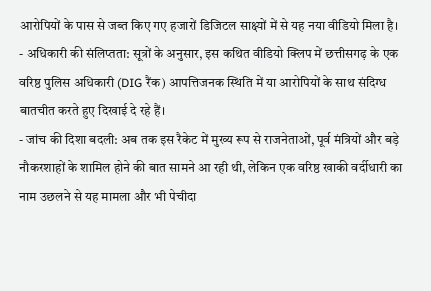आरोपियों के पास से जब्त किए गए हजारों डिजिटल साक्ष्यों में से यह नया वीडियो मिला है।
- अधिकारी की संलिप्तता: सूत्रों के अनुसार, इस कथित वीडियो क्लिप में छत्तीसगढ़ के एक वरिष्ठ पुलिस अधिकारी (DIG रैंक) आपत्तिजनक स्थिति में या आरोपियों के साथ संदिग्ध बातचीत करते हुए दिखाई दे रहे हैं।
- जांच की दिशा बदली: अब तक इस रैकेट में मुख्य रूप से राजनेताओं, पूर्व मंत्रियों और बड़े नौकरशाहों के शामिल होने की बात सामने आ रही थी, लेकिन एक वरिष्ठ खाकी वर्दीधारी का नाम उछलने से यह मामला और भी पेचीदा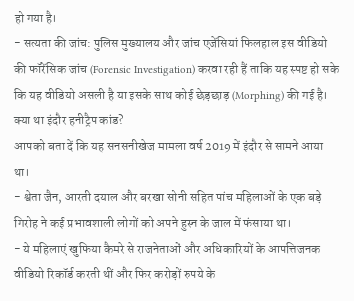हो गया है।
- सत्यता की जांच: पुलिस मुख्यालय और जांच एजेंसियां फिलहाल इस वीडियो की फॉरेंसिक जांच (Forensic Investigation) करवा रही हैं ताकि यह स्पष्ट हो सके कि यह वीडियो असली है या इसके साथ कोई छेड़छाड़ (Morphing) की गई है।
क्या था इंदौर हनीट्रैप कांड?
आपको बता दें कि यह सनसनीखेज मामला वर्ष 2019 में इंदौर से सामने आया था।
- श्वेता जैन, आरती दयाल और बरखा सोनी सहित पांच महिलाओं के एक बड़े गिरोह ने कई प्रभावशाली लोगों को अपने हुस्न के जाल में फंसाया था।
- ये महिलाएं खुफिया कैमरे से राजनेताओं और अधिकारियों के आपत्तिजनक वीडियो रिकॉर्ड करती थीं और फिर करोड़ों रुपये के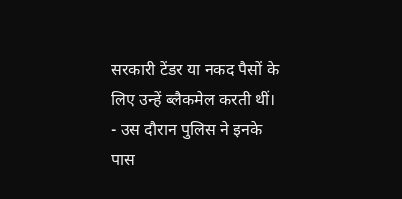सरकारी टेंडर या नकद पैसों के लिए उन्हें ब्लैकमेल करती थीं।
- उस दौरान पुलिस ने इनके पास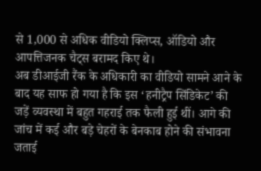से 1,000 से अधिक वीडियो क्लिप्स, ऑडियो और आपत्तिजनक चैट्स बरामद किए थे।
अब डीआईजी रैंक के अधिकारी का वीडियो सामने आने के बाद यह साफ हो गया है कि इस ‘हनीट्रैप सिंडिकेट’ की जड़ें व्यवस्था में बहुत गहराई तक फैली हुई थीं। आगे की जांच में कई और बड़े चेहरों के बेनकाब होने की संभावना जताई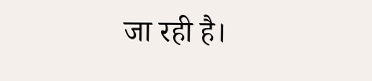जा रही है।